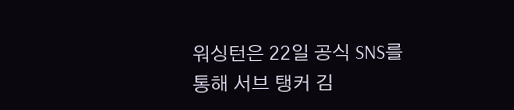워싱턴은 22일 공식 SNS를 통해 서브 탱커 김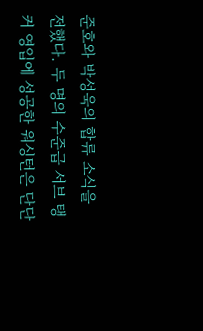준호와 박성욱의 합류 소식을 전했다. 두 명의 수준급 서브 탱커 영입에 성공한 워싱턴은 단단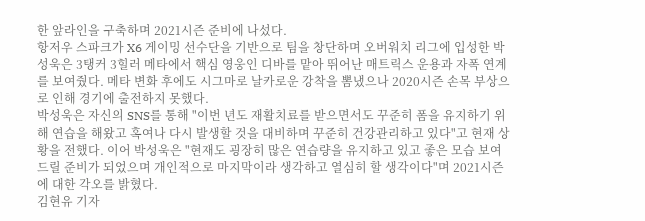한 앞라인을 구축하며 2021시즌 준비에 나섰다.
항저우 스파크가 X6 게이밍 선수단을 기반으로 팀을 창단하며 오버워치 리그에 입성한 박성욱은 3탱커 3힐러 메타에서 핵심 영웅인 디바를 맡아 뛰어난 매트릭스 운용과 자폭 연계를 보여줬다. 메타 변화 후에도 시그마로 날카로운 강착을 뽐냈으나 2020시즌 손목 부상으로 인해 경기에 출전하지 못했다.
박성욱은 자신의 SNS를 통해 "이번 년도 재활치료를 받으면서도 꾸준히 폼을 유지하기 위해 연습을 해왔고 혹여나 다시 발생할 것을 대비하며 꾸준히 건강관리하고 있다"고 현재 상황을 전했다. 이어 박성욱은 "현재도 굉장히 많은 연습량을 유지하고 있고 좋은 모습 보여드릴 준비가 되었으며 개인적으로 마지막이라 생각하고 열심히 할 생각이다"며 2021시즌에 대한 각오를 밝혔다.
김현유 기자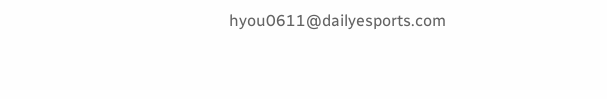hyou0611@dailyesports.com